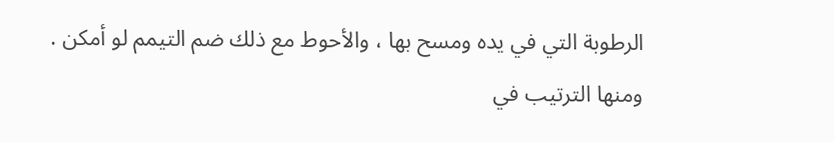الرطوبة التي في يده ومسح بها ، والأحوط مع ذلك ضم التيمم لو أمكن .
ومنها الترتيب في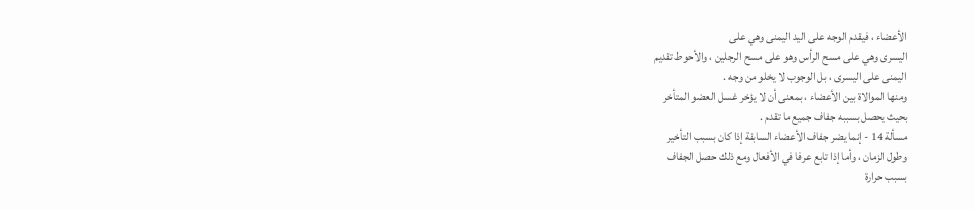الأعضاء ، فيقدم الوجه على اليد اليمنى وهي على
اليسرى وهي على مسح الرأس وهو على مسح الرجلين ، والأحوط تقديم
اليمنى على اليسرى ، بل الوجوب لا يخلو من وجه .
ومنها الموالاة بين الأعضاء ، بمعنى أن لا يؤخر غسل العضو المتأخر
بحيث يحصل بسببه جفاف جميع ما تقدم .
مسألة 14 - إنما يضر جفاف الأعضاء السابقة إذا كان بسبب التأخير
وطول الزمان ، وأما إذا تابع عرفا في الأفعال ومع ذلك حصل الجفاف
بسبب حرارة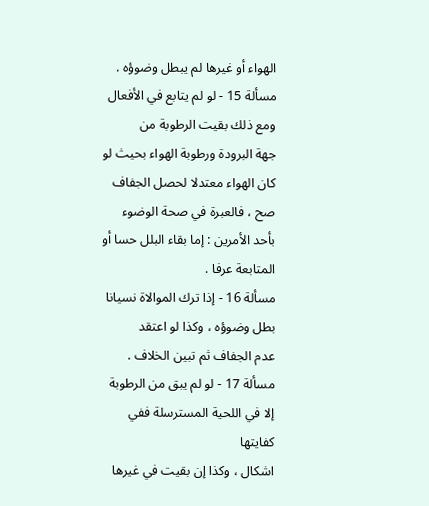الهواء أو غيرها لم يبطل وضوؤه .
مسألة 15 - لو لم يتابع في الأفعال ومع ذلك بقيت الرطوبة من
جهة البرودة ورطوبة الهواء بحيث لو كان الهواء معتدلا لحصل الجفاف
صح ، فالعبرة في صحة الوضوء بأحد الأمرين : إما بقاء البلل حسا أو
المتابعة عرفا .
مسألة 16 - إذا ترك الموالاة نسيانا بطل وضوؤه ، وكذا لو اعتقد
عدم الجفاف ثم تبين الخلاف .
مسألة 17 - لو لم يبق من الرطوبة إلا في اللحية المسترسلة ففي كفايتها
اشكال ، وكذا إن بقيت في غيرها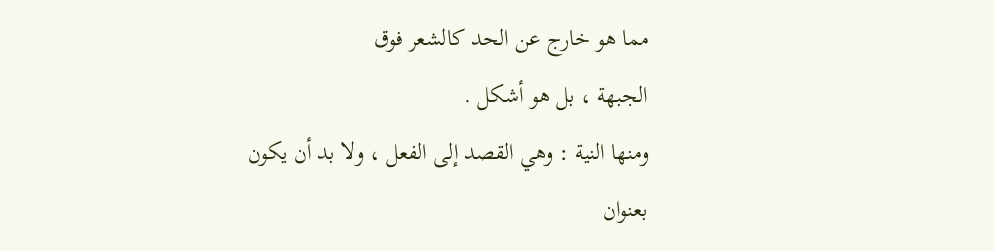مما هو خارج عن الحد كالشعر فوق
الجبهة ، بل هو أشكل .
ومنها النية : وهي القصد إلى الفعل ، ولا بد أن يكون بعنوان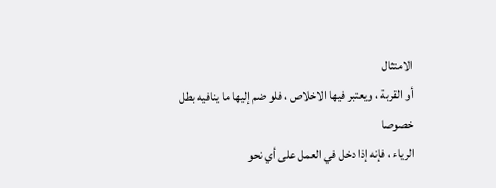الامتثال
أو القربة ، ويعتبر فيها الاخلاص ، فلو ضم إليها ما ينافيه بطل خصوصا
الرياء ، فإنه إذا دخل في العمل على أي نحو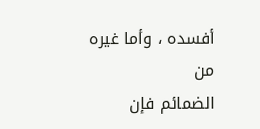أفسده ، وأما غيره من
الضمائم فإن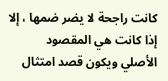كانت راجحة لا يضر ضمها ، إلا إذا كانت هي المقصود
الأصلي ويكون قصد امتثال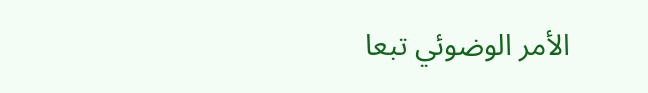الأمر الوضوئي تبعا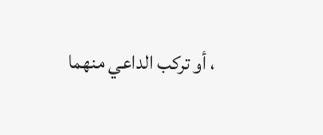، أو تركب الداعي منهما